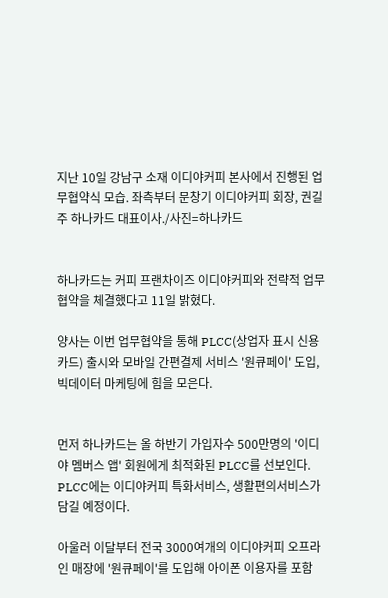지난 10일 강남구 소재 이디야커피 본사에서 진행된 업무협약식 모습. 좌측부터 문창기 이디야커피 회장, 권길주 하나카드 대표이사./사진=하나카드


하나카드는 커피 프랜차이즈 이디야커피와 전략적 업무협약을 체결했다고 11일 밝혔다.

양사는 이번 업무협약을 통해 PLCC(상업자 표시 신용카드) 출시와 모바일 간편결제 서비스 '원큐페이' 도입, 빅데이터 마케팅에 힘을 모은다.


먼저 하나카드는 올 하반기 가입자수 500만명의 '이디야 멤버스 앱' 회원에게 최적화된 PLCC를 선보인다. PLCC에는 이디야커피 특화서비스, 생활편의서비스가 담길 예정이다.

아울러 이달부터 전국 3000여개의 이디야커피 오프라인 매장에 '원큐페이'를 도입해 아이폰 이용자를 포함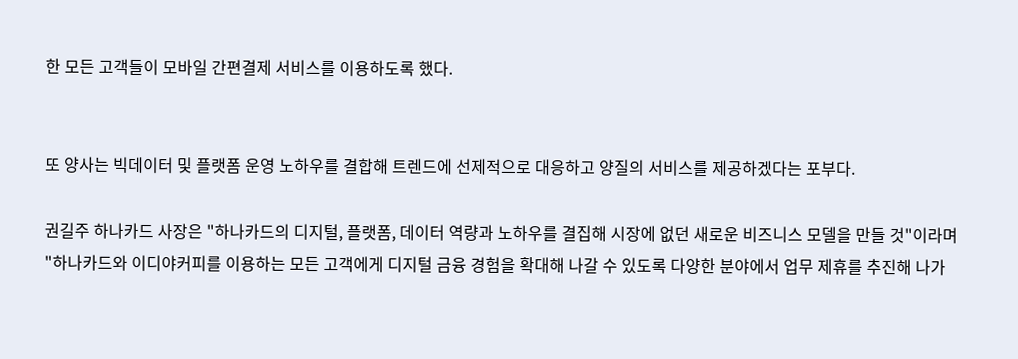한 모든 고객들이 모바일 간편결제 서비스를 이용하도록 했다.


또 양사는 빅데이터 및 플랫폼 운영 노하우를 결합해 트렌드에 선제적으로 대응하고 양질의 서비스를 제공하겠다는 포부다.

권길주 하나카드 사장은 "하나카드의 디지털, 플랫폼, 데이터 역량과 노하우를 결집해 시장에 없던 새로운 비즈니스 모델을 만들 것"이라며 "하나카드와 이디야커피를 이용하는 모든 고객에게 디지털 금융 경험을 확대해 나갈 수 있도록 다양한 분야에서 업무 제휴를 추진해 나가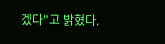겠다"고 밝혔다.